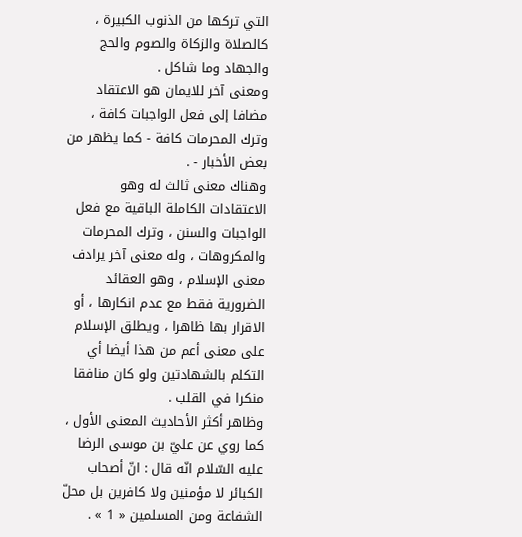التي تركها من الذنوب الكبيرة ، كالصلاة والزكاة والصوم والحج والجهاد وما شاكل .
ومعنى آخر للايمان هو الاعتقاد مضافا إلى فعل الواجبات كافة ، وترك المحرمات كافة - كما يظهر من بعض الأخبار - .
وهناك معنى ثالث له وهو الاعتقادات الكاملة الباقية مع فعل الواجبات والسنن ، وترك المحرمات والمكروهات ، وله معنى آخر يرادف معنى الإسلام ، وهو العقائد الضرورية فقط مع عدم انكارها ، أو الاقرار بها ظاهرا ، ويطلق الإسلام على معنى أعم من هذا أيضا أي التكلم بالشهادتين ولو كان منافقا منكرا في القلب .
وظاهر أكثر الأحاديث المعنى الأول ، كما روي عن عليّ بن موسى الرضا عليه السّلام انّه قال : انّ أصحاب الكبائر لا مؤمنين ولا كافرين بل محلّ الشفاعة ومن المسلمين « 1 » .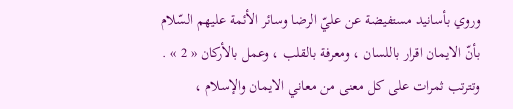وروي بأسانيد مستفيضة عن عليّ الرضا وسائر الأئمة عليهم السّلام بأنّ الايمان اقرار باللسان ، ومعرفة بالقلب ، وعمل بالأركان « 2 » .
وتترتب ثمرات على كل معنى من معاني الايمان والإسلام ،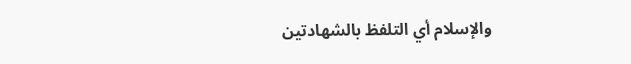والإسلام أي التلفظ بالشهادتين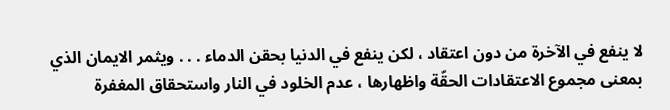لا ينفع في الآخرة من دون اعتقاد ، لكن ينفع في الدنيا بحقن الدماء . . . ويثمر الايمان الذي بمعنى مجموع الاعتقادات الحقّة واظهارها ، عدم الخلود في النار واستحقاق المغفرة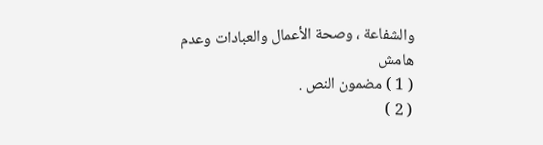والشفاعة ، وصحة الأعمال والعبادات وعدم
هامش
( 1 ) مضمون النص .
( 2 )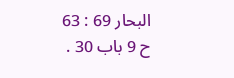البحار 69 : 63 ح 9 باب 30 .